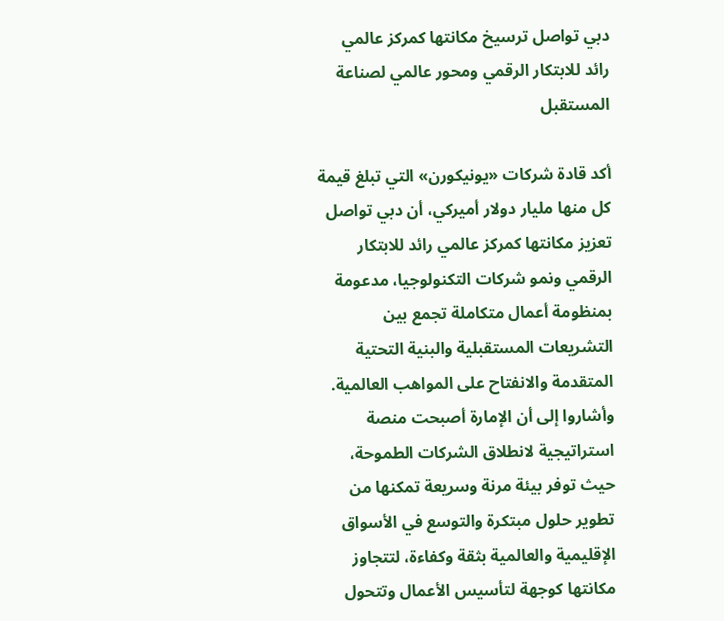دبي تواصل ترسيخ مكانتها كمركز عالمي رائد للابتكار الرقمي ومحور عالمي لصناعة المستقبل

أكد قادة شركات «يونيكورن» التي تبلغ قيمة كل منها مليار دولار أميركي، أن دبي تواصل تعزيز مكانتها كمركز عالمي رائد للابتكار الرقمي ونمو شركات التكنولوجيا، مدعومة بمنظومة أعمال متكاملة تجمع بين التشريعات المستقبلية والبنية التحتية المتقدمة والانفتاح على المواهب العالمية.
وأشاروا إلى أن الإمارة أصبحت منصة استراتيجية لانطلاق الشركات الطموحة، حيث توفر بيئة مرنة وسريعة تمكنها من تطوير حلول مبتكرة والتوسع في الأسواق الإقليمية والعالمية بثقة وكفاءة، لتتجاوز مكانتها كوجهة لتأسيس الأعمال وتتحول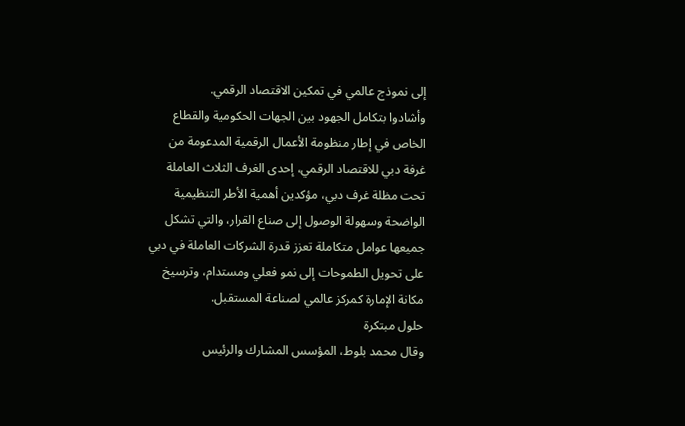إلى نموذج عالمي في تمكين الاقتصاد الرقمي.
وأشادوا بتكامل الجهود بين الجهات الحكومية والقطاع الخاص في إطار منظومة الأعمال الرقمية المدعومة من غرفة دبي للاقتصاد الرقمي، إحدى الغرف الثلاث العاملة تحت مظلة غرف دبي، مؤكدين أهمية الأطر التنظيمية الواضحة وسهولة الوصول إلى صناع القرار، والتي تشكل جميعها عوامل متكاملة تعزز قدرة الشركات العاملة في دبي على تحويل الطموحات إلى نمو فعلي ومستدام، وترسيخ مكانة الإمارة كمركز عالمي لصناعة المستقبل.
حلول مبتكرة
وقال محمد بلوط، المؤسس المشارك والرئيس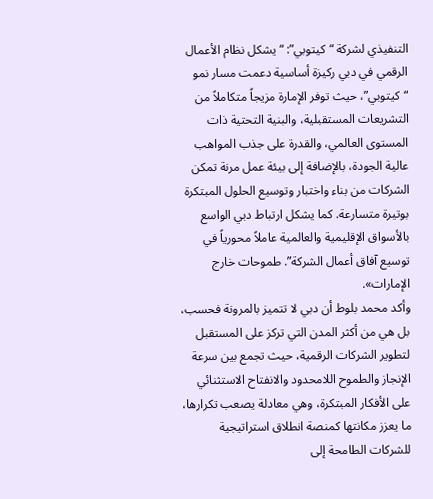التنفيذي لشركة “كيتوبي”: “يشكل نظام الأعمال الرقمي في دبي ركيزة أساسية دعمت مسار نمو “كيتوبي”، حيث توفر الإمارة مزيجاً متكاملاً من التشريعات المستقبلية، والبنية التحتية ذات المستوى العالمي، والقدرة على جذب المواهب عالية الجودة، بالإضافة إلى بيئة عمل مرنة تمكن الشركات من بناء واختبار وتوسيع الحلول المبتكرة بوتيرة متسارعة. كما يشكل ارتباط دبي الواسع بالأسواق الإقليمية والعالمية عاملاً محورياً في توسيع آفاق أعمال الشركة”. طموحات خارج الإمارات».
وأكد محمد بلوط أن دبي لا تتميز بالمرونة فحسب، بل هي من أكثر المدن التي تركز على المستقبل لتطوير الشركات الرقمية، حيث تجمع بين سرعة الإنجاز والطموح اللامحدود والانفتاح الاستثنائي على الأفكار المبتكرة، وهي معادلة يصعب تكرارها، ما يعزز مكانتها كمنصة انطلاق استراتيجية للشركات الطامحة إلى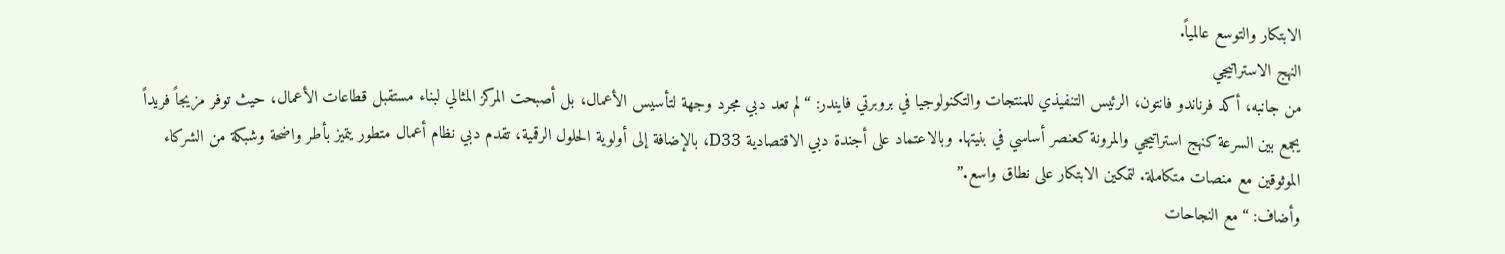الابتكار والتوسع عالمياً.
النهج الاستراتيجي
من جانبه، أكد فرناندو فانتون، الرئيس التنفيذي للمنتجات والتكنولوجيا في بروبرتي فايندر: “لم تعد دبي مجرد وجهة لتأسيس الأعمال، بل أصبحت المركز المثالي لبناء مستقبل قطاعات الأعمال، حيث توفر مزيجاً فريداً يجمع بين السرعة كنهج استراتيجي والمرونة كعنصر أساسي في بنيتها. وبالاعتماد على أجندة دبي الاقتصادية D33، بالإضافة إلى أولوية الحلول الرقمية، تقدم دبي نظام أعمال متطور يتميز بأطر واضحة وشبكة من الشركاء الموثوقين مع منصات متكاملة. لتمكين الابتكار على نطاق واسع.”
وأضاف: “مع النجاحات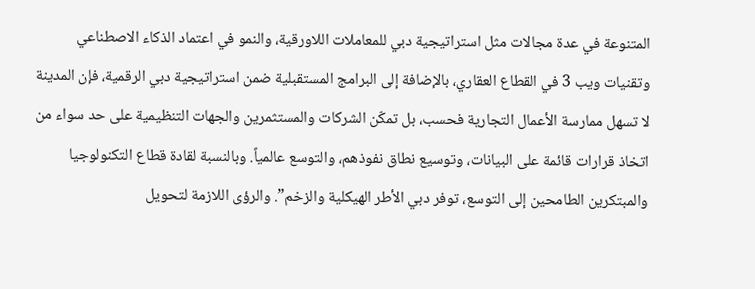المتنوعة في عدة مجالات مثل استراتيجية دبي للمعاملات اللاورقية، والنمو في اعتماد الذكاء الاصطناعي وتقنيات ويب 3 في القطاع العقاري، بالإضافة إلى البرامج المستقبلية ضمن استراتيجية دبي الرقمية، فإن المدينة لا تسهل ممارسة الأعمال التجارية فحسب، بل تمكّن الشركات والمستثمرين والجهات التنظيمية على حد سواء من اتخاذ قرارات قائمة على البيانات، وتوسيع نطاق نفوذهم، والتوسع عالمياً. وبالنسبة لقادة قطاع التكنولوجيا والمبتكرين الطامحين إلى التوسع، توفر دبي الأطر الهيكلية والزخم”. والرؤى اللازمة لتحويل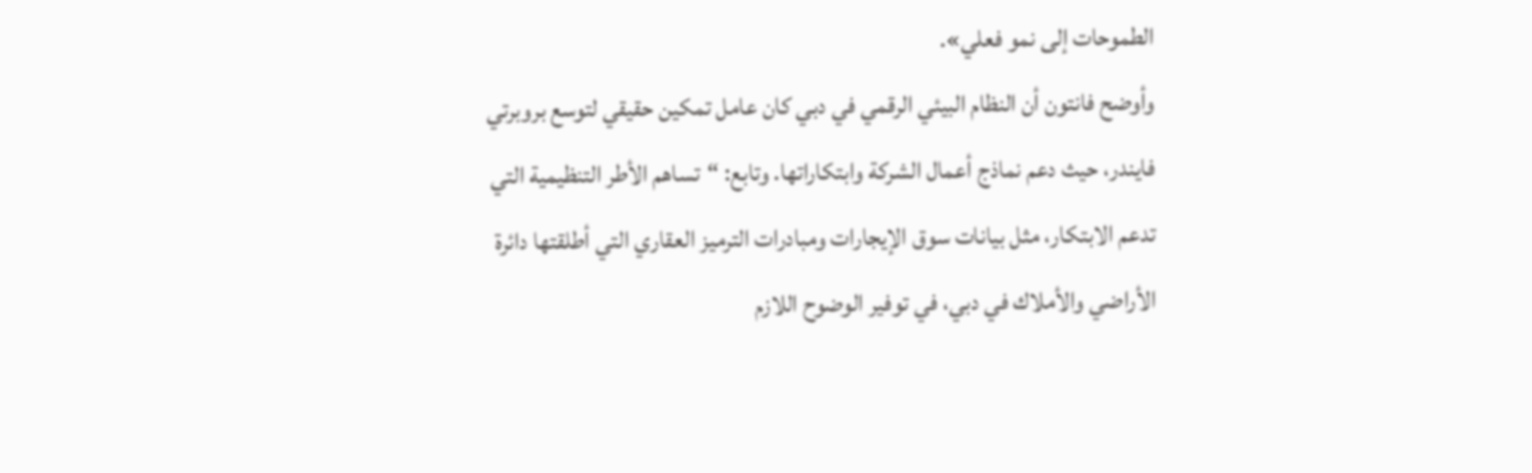الطموحات إلى نمو فعلي».
وأوضح فانتون أن النظام البيئي الرقمي في دبي كان عامل تمكين حقيقي لتوسع بروبرتي فايندر، حيث دعم نماذج أعمال الشركة وابتكاراتها. وتابع: “تساهم الأطر التنظيمية التي تدعم الابتكار، مثل بيانات سوق الإيجارات ومبادرات الترميز العقاري التي أطلقتها دائرة الأراضي والأملاك في دبي، في توفير الوضوح اللازم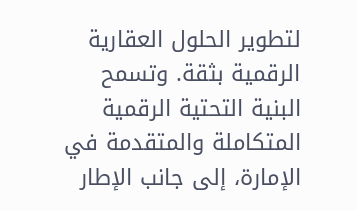لتطوير الحلول العقارية الرقمية بثقة. وتسمح البنية التحتية الرقمية المتكاملة والمتقدمة في الإمارة، إلى جانب الإطار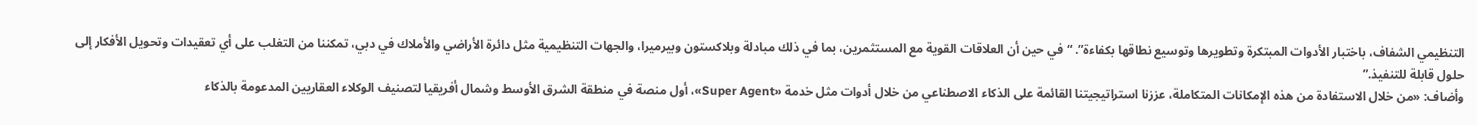التنظيمي الشفاف، باختبار الأدوات المبتكرة وتطويرها وتوسيع نطاقها بكفاءة”. “في حين أن العلاقات القوية مع المستثمرين، بما في ذلك مبادلة وبلاكستون وبيرميرا، والجهات التنظيمية مثل دائرة الأراضي والأملاك في دبي، تمكننا من التغلب على أي تعقيدات وتحويل الأفكار إلى حلول قابلة للتنفيذ.”
وأضاف: «من خلال الاستفادة من هذه الإمكانات المتكاملة، عززنا استراتيجيتنا القائمة على الذكاء الاصطناعي من خلال أدوات مثل خدمة «Super Agent»، أول منصة في منطقة الشرق الأوسط وشمال أفريقيا لتصنيف الوكلاء العقاريين المدعومة بالذكاء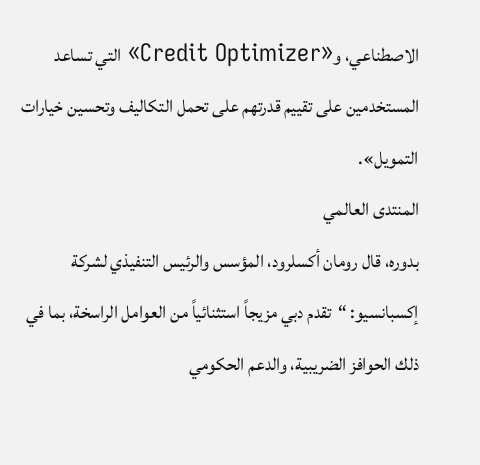الاصطناعي، و«Credit Optimizer» التي تساعد المستخدمين على تقييم قدرتهم على تحمل التكاليف وتحسين خيارات التمويل».
المنتدى العالمي
بدوره، قال رومان أكسلرود، المؤسس والرئيس التنفيذي لشركة إكسبانسيو: “تقدم دبي مزيجاً استثنائياً من العوامل الراسخة، بما في ذلك الحوافز الضريبية، والدعم الحكومي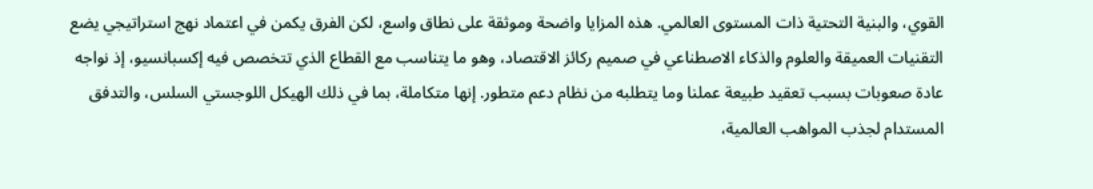القوي، والبنية التحتية ذات المستوى العالمي. هذه المزايا واضحة وموثقة على نطاق واسع، لكن الفرق يكمن في اعتماد نهج استراتيجي يضع التقنيات العميقة والعلوم والذكاء الاصطناعي في صميم ركائز الاقتصاد، وهو ما يتناسب مع القطاع الذي تتخصص فيه إكسبانسيو، إذ نواجه عادة صعوبات بسبب تعقيد طبيعة عملنا وما يتطلبه من نظام دعم متطور. إنها متكاملة، بما في ذلك الهيكل اللوجستي السلس، والتدفق المستدام لجذب المواهب العالمية،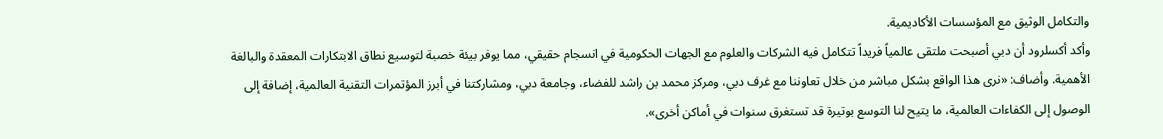والتكامل الوثيق مع المؤسسات الأكاديمية.
وأكد أكسلرود أن دبي أصبحت ملتقى عالمياً فريداً تتكامل فيه الشركات والعلوم مع الجهات الحكومية في انسجام حقيقي، مما يوفر بيئة خصبة لتوسيع نطاق الابتكارات المعقدة والبالغة الأهمية. وأضاف: «نرى هذا الواقع بشكل مباشر من خلال تعاوننا مع غرف دبي، ومركز محمد بن راشد للفضاء، وجامعة دبي، ومشاركتنا في أبرز المؤتمرات التقنية العالمية، إضافة إلى الوصول إلى الكفاءات العالمية، ما يتيح لنا التوسع بوتيرة قد تستغرق سنوات في أماكن أخرى».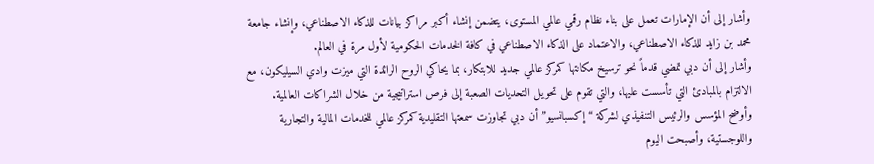وأشار إلى أن الإمارات تعمل على بناء نظام رقمي عالمي المستوى، يتضمن إنشاء أكبر مراكز بيانات للذكاء الاصطناعي، وإنشاء جامعة محمد بن زايد للذكاء الاصطناعي، والاعتماد على الذكاء الاصطناعي في كافة الخدمات الحكومية لأول مرة في العالم.
وأشار إلى أن دبي تمضي قدماً نحو ترسيخ مكانتها كمركز عالمي جديد للابتكار، بما يحاكي الروح الرائدة التي ميزت وادي السيليكون، مع الالتزام بالمبادئ التي تأسست عليها، والتي تقوم على تحويل التحديات الصعبة إلى فرص استراتيجية من خلال الشراكات العالمية.
وأوضح المؤسس والرئيس التنفيذي لشركة “إكسبانسيو” أن دبي تجاوزت سمعتها التقليدية كمركز عالمي للخدمات المالية والتجارية واللوجستية، وأصبحت اليوم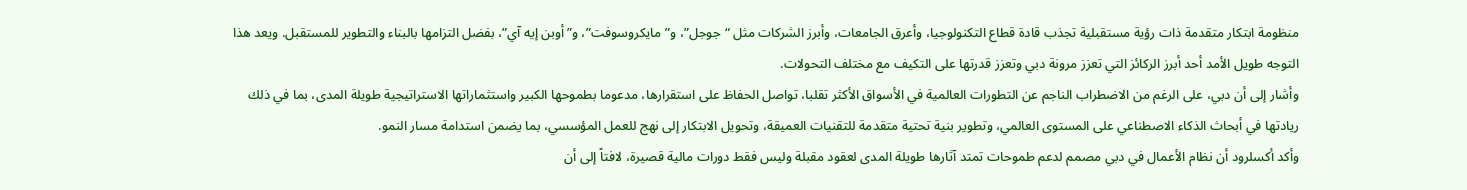منظومة ابتكار متقدمة ذات رؤية مستقبلية تجذب قادة قطاع التكنولوجيا، وأعرق الجامعات، وأبرز الشركات مثل “جوجل”، و”مايكروسوفت”، و”أوبن إيه آي”، بفضل التزامها بالبناء والتطوير للمستقبل. ويعد هذا التوجه طويل الأمد أحد أبرز الركائز التي تعزز مرونة دبي وتعزز قدرتها على التكيف مع مختلف التحولات.
وأشار إلى أن دبي، على الرغم من الاضطراب الناجم عن التطورات العالمية في الأسواق الأكثر تقلبا، تواصل الحفاظ على استقرارها، مدعوما بطموحها الكبير واستثماراتها الاستراتيجية طويلة المدى، بما في ذلك ريادتها في أبحاث الذكاء الاصطناعي على المستوى العالمي، وتطوير بنية تحتية متقدمة للتقنيات العميقة، وتحويل الابتكار إلى نهج للعمل المؤسسي، بما يضمن استدامة مسار النمو.
وأكد أكسلرود أن نظام الأعمال في دبي مصمم لدعم طموحات تمتد آثارها طويلة المدى لعقود مقبلة وليس فقط دورات مالية قصيرة، لافتاً إلى أن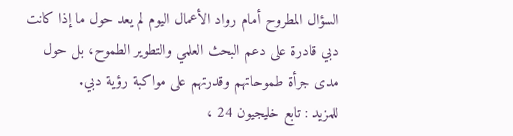السؤال المطروح أمام رواد الأعمال اليوم لم يعد حول ما إذا كانت دبي قادرة على دعم البحث العلمي والتطوير الطموح، بل حول مدى جرأة طموحاتهم وقدرتهم على مواكبة رؤية دبي.
للمزيد : تابع خليجيون 24 ،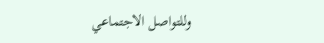وللتواصل الاجتماعي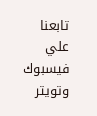تابعنا علي فيسبوك وتويتر